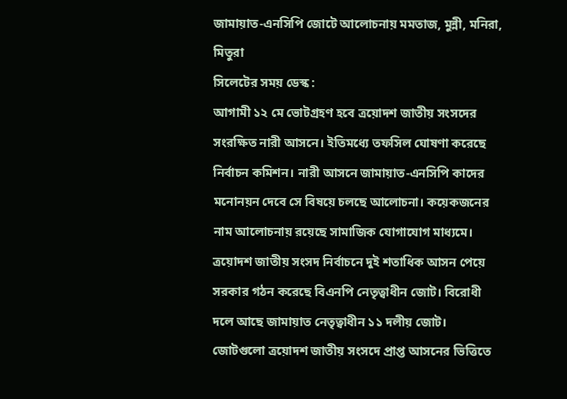জামায়াত-এনসিপি জোটে আলোচনায় মমতাজ, মুন্নী, মনিরা, মিতুরা
সিলেটের সময় ডেস্ক :
আগামী ১২ মে ভোটগ্রহণ হবে ত্রয়োদশ জাতীয় সংসদের সংরক্ষিত নারী আসনে। ইতিমধ্যে তফসিল ঘোষণা করেছে নির্বাচন কমিশন। নারী আসনে জামায়াত-এনসিপি কাদের মনোনয়ন দেবে সে বিষয়ে চলছে আলোচনা। কয়েকজনের নাম আলোচনায় রয়েছে সামাজিক যোগাযোগ মাধ্যমে।
ত্রয়োদশ জাতীয় সংসদ নির্বাচনে দুই শতাধিক আসন পেয়ে সরকার গঠন করেছে বিএনপি নেতৃত্বাধীন জোট। বিরোধী দলে আছে জামায়াত নেতৃত্বাধীন ১১ দলীয় জোট। জোটগুলো ত্রয়োদশ জাতীয় সংসদে প্রাপ্ত আসনের ভিত্তিতে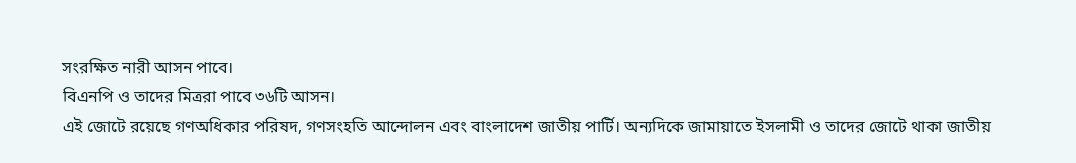সংরক্ষিত নারী আসন পাবে।
বিএনপি ও তাদের মিত্ররা পাবে ৩৬টি আসন।
এই জোটে রয়েছে গণঅধিকার পরিষদ, গণসংহতি আন্দোলন এবং বাংলাদেশ জাতীয় পার্টি। অন্যদিকে জামায়াতে ইসলামী ও তাদের জোটে থাকা জাতীয়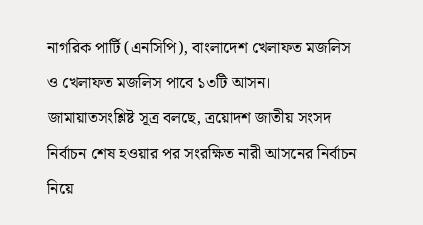নাগরিক পার্টি (এনসিপি), বাংলাদেশ খেলাফত মজলিস ও খেলাফত মজলিস পাবে ১৩টি আসন।
জামায়াতসংশ্লিষ্ট সূত্র বলছে, ত্রয়োদশ জাতীয় সংসদ নির্বাচন শেষ হওয়ার পর সংরক্ষিত নারী আসনের নির্বাচন নিয়ে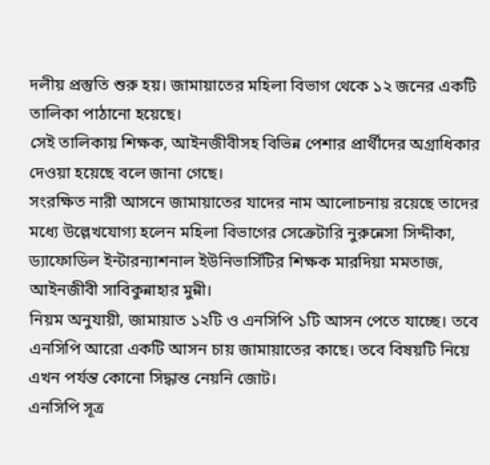দলীয় প্রস্তুতি শুরু হয়। জামায়াতের মহিলা বিভাগ থেকে ১২ জনের একটি তালিকা পাঠানো হয়েছে।
সেই তালিকায় শিক্ষক, আইনজীবীসহ বিভিন্ন পেশার প্রার্থীদের অগ্রাধিকার দেওয়া হয়েছে বলে জানা গেছে।
সংরক্ষিত নারী আসনে জামায়াতের যাদের নাম আলোচনায় রয়েছে তাদের মধ্যে উল্লেখযোগ্য হলেন মহিলা বিভাগের সেক্রেটারি নুরুন্নেসা সিদ্দীকা, ড্যাফোডিল ইন্টারন্যাশনাল ইউনিভার্সিটির শিক্ষক মারদিয়া মমতাজ, আইনজীবী সাবিকুন্নাহার মুন্নী।
নিয়ম অনুযায়ী, জামায়াত ১২টি ও এনসিপি ১টি আসন পেতে যাচ্ছে। তবে এনসিপি আরো একটি আসন চায় জামায়াতের কাছে। তবে বিষয়টি নিয়ে এখন পর্যন্ত কোনো সিদ্ধান্ত নেয়নি জোট।
এনসিপি সূত্র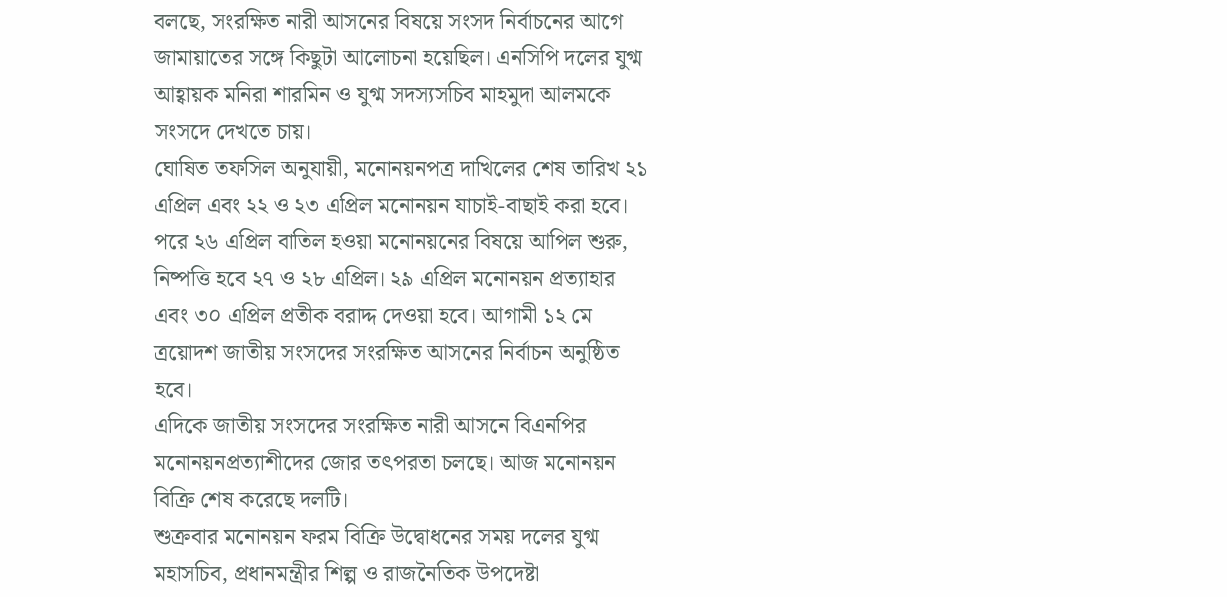বলছে, সংরক্ষিত নারী আসনের বিষয়ে সংসদ নির্বাচনের আগে জামায়াতের সঙ্গে কিছুটা আলোচনা হয়েছিল। এনসিপি দলের যুগ্ম আহ্বায়ক মনিরা শারমিন ও যুগ্ম সদস্যসচিব মাহমুদা আলমকে সংসদে দেখতে চায়।
ঘোষিত তফসিল অনুযায়ী, মনোনয়নপত্র দাখিলের শেষ তারিখ ২১ এপ্রিল এবং ২২ ও ২৩ এপ্রিল মনোনয়ন যাচাই-বাছাই করা হবে। পরে ২৬ এপ্রিল বাতিল হওয়া মনোনয়নের বিষয়ে আপিল শুরু, নিষ্পত্তি হবে ২৭ ও ২৮ এপ্রিল। ২৯ এপ্রিল মনোনয়ন প্রত্যাহার এবং ৩০ এপ্রিল প্রতীক বরাদ্দ দেওয়া হবে। আগামী ১২ মে ত্রয়োদশ জাতীয় সংসদের সংরক্ষিত আসনের নির্বাচন অনুষ্ঠিত হবে।
এদিকে জাতীয় সংসদের সংরক্ষিত নারী আসনে বিএনপির মনোনয়নপ্রত্যাশীদের জোর তৎপরতা চলছে। আজ মনোনয়ন বিক্রি শেষ করেছে দলটি।
শুক্রবার মনোনয়ন ফরম বিক্রি উদ্বোধনের সময় দলের যুগ্ম মহাসচিব, প্রধানমন্ত্রীর শিল্প ও রাজনৈতিক উপদেষ্টা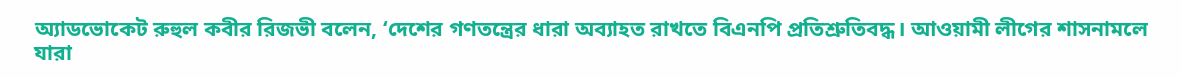অ্যাডভোকেট রুহুল কবীর রিজভী বলেন, ‘দেশের গণতন্ত্রের ধারা অব্যাহত রাখতে বিএনপি প্রতিশ্রুতিবদ্ধ। আওয়ামী লীগের শাসনামলে যারা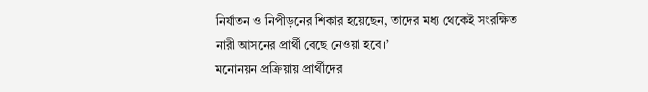নির্যাতন ও নিপীড়নের শিকার হয়েছেন, তাদের মধ্য থেকেই সংরক্ষিত নারী আসনের প্রার্থী বেছে নেওয়া হবে।’
মনোনয়ন প্রক্রিয়ায় প্রার্থীদের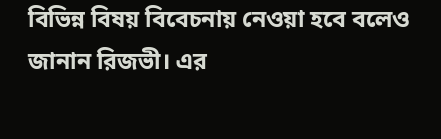বিভিন্ন বিষয় বিবেচনায় নেওয়া হবে বলেও জানান রিজভী। এর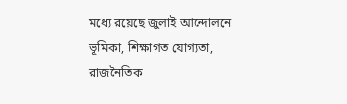মধ্যে রয়েছে জুলাই আন্দোলনে ভূমিকা, শিক্ষাগত যোগ্যতা, রাজনৈতিক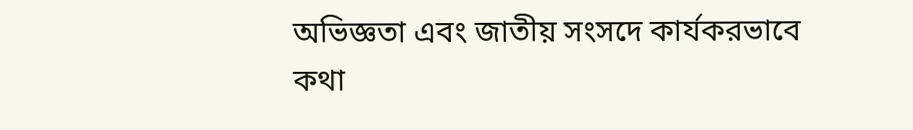অভিজ্ঞতা এবং জাতীয় সংসদে কার্যকরভাবে কথা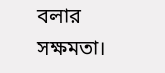বলার সক্ষমতা।